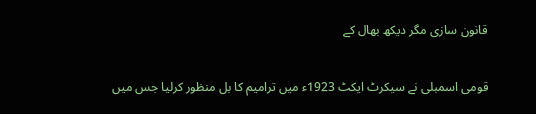قانون سازی مگر دیکھ بھال کے

قومی اسمبلی نے سیکرٹ ایکٹ 1923ء میں ترامیم کا بل منظور کرلیا جس میں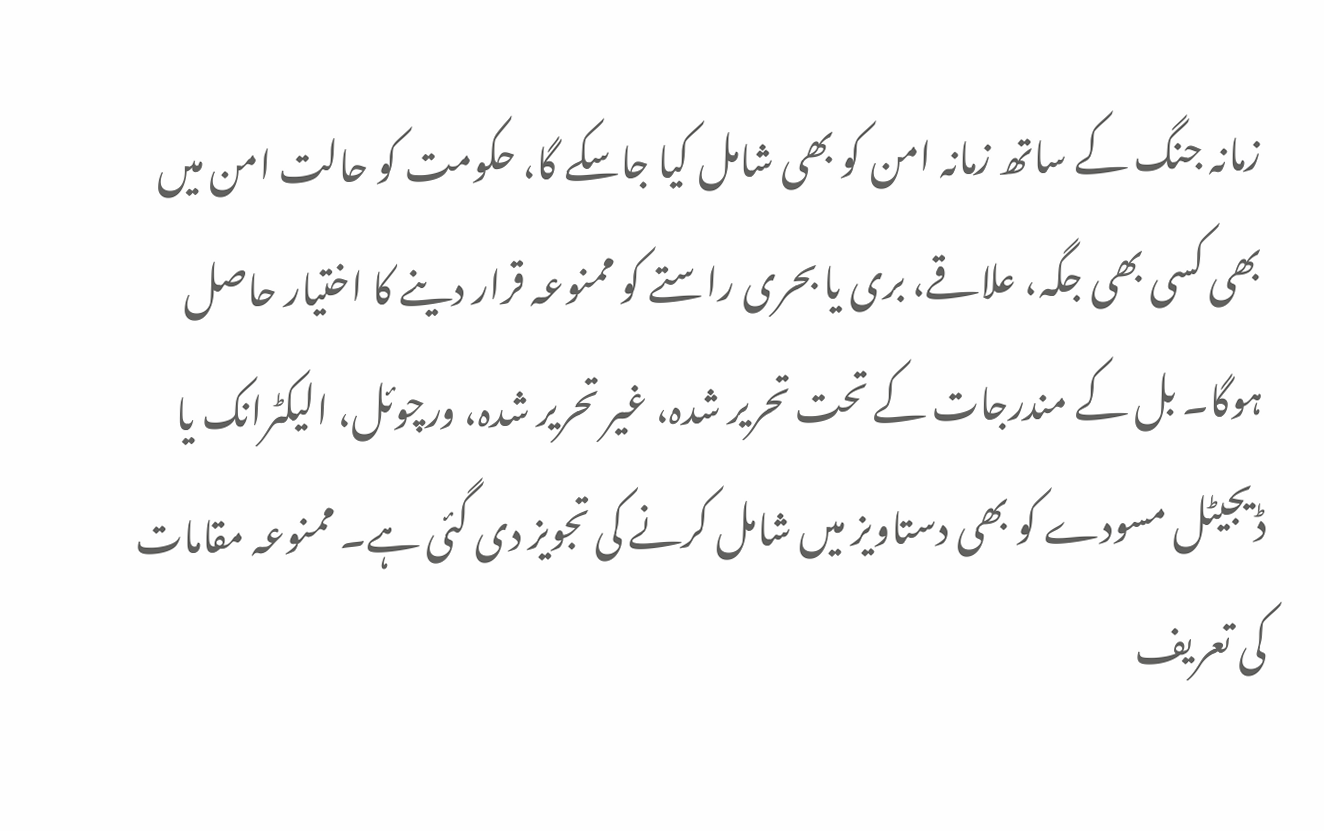زمانہ جنگ کے ساتھ زمانہ امن کو بھی شامل کیا جاسکے گا، حکومت کو حالت امن میں بھی کسی بھی جگہ، علاقے، بری یا بحری راستے کو ممنوعہ قرار دینے کا اختیار حاصل ہوگا۔ بل کے مندرجات کے تحت تحریر شدہ، غیر تحریر شدہ، ورچوئل، الیکٹرانک یا ڈیجیٹل مسودے کو بھی دستاویز میں شامل کرنے کی تجویز دی گئی ہے۔ ممنوعہ مقامات کی تعریف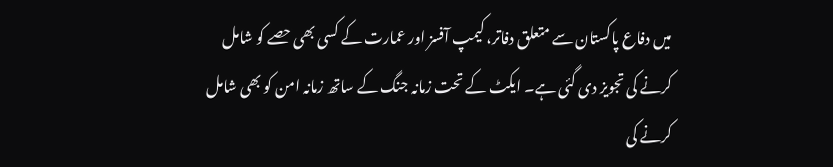میں دفاع پاکستان سے متعلق دفاتر، کیمپ آفسز اور عمارت کے کسی بھی حصے کو شامل کرنے کی تجویز دی گئی ہے۔ ایکٹ کے تحت زمانہ جنگ کے ساتھ زمانہ امن کو بھی شامل کرنے کی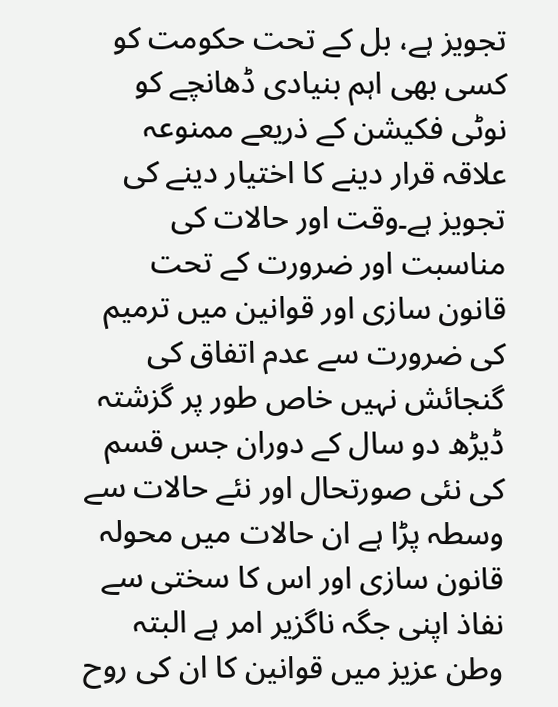تجویز ہے، بل کے تحت حکومت کو کسی بھی اہم بنیادی ڈھانچے کو نوٹی فکیشن کے ذریعے ممنوعہ علاقہ قرار دینے کا اختیار دینے کی تجویز ہے۔وقت اور حالات کی مناسبت اور ضرورت کے تحت قانون سازی اور قوانین میں ترمیم کی ضرورت سے عدم اتفاق کی گنجائش نہیں خاص طور پر گزشتہ ڈیڑھ دو سال کے دوران جس قسم کی نئی صورتحال اور نئے حالات سے وسطہ پڑا ہے ان حالات میں محولہ قانون سازی اور اس کا سختی سے نفاذ اپنی جگہ ناگزیر امر ہے البتہ وطن عزیز میں قوانین کا ان کی روح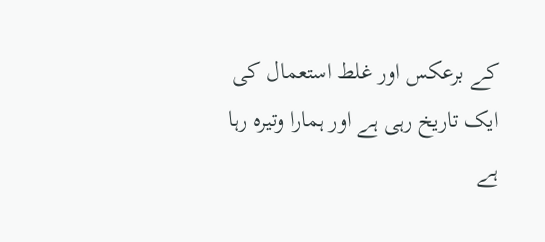کے برعکس اور غلط استعمال کی ایک تاریخ رہی ہے اور ہمارا وتیرہ رہا ہے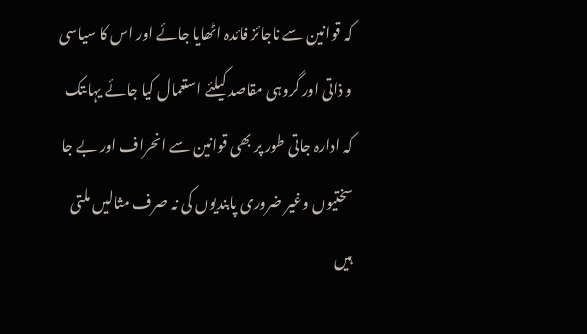کہ قوانین سے ناجائز فائدہ اٹھایا جائے اور اس کا سیاسی و ذاتی اور گروہی مقاصد کیلئے استعمال کیا جائے یہاںتک کہ ادارہ جاتی طور پر بھی قوانین سے انحراف اور بے جا سختیوں وغیر ضروری پابندیوں کی نہ صرف مثالیں ملتی ہیں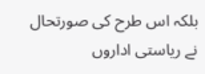بلکہ اس طرح کی صورتحال نے ریاستی اداروں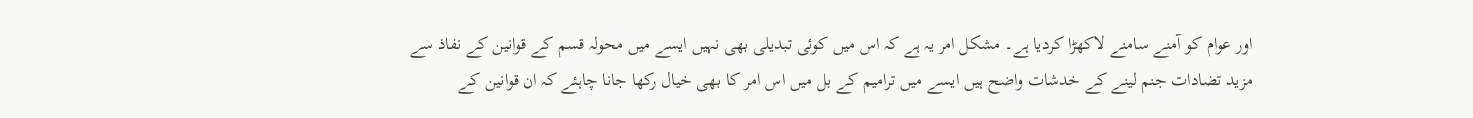اور عوام کو آمنے سامنے لاکھڑا کردیا ہے۔ مشکل امر یہ ہے کہ اس میں کوئی تبدیلی بھی نہیں ایسے میں محولہ قسم کے قوانین کے نفاذ سے مزید تضادات جنم لینے کے خدشات واضح ہیں ایسے میں ترامیم کے بل میں اس امر کا بھی خیال رکھا جانا چاہئے کہ ان قوانین کے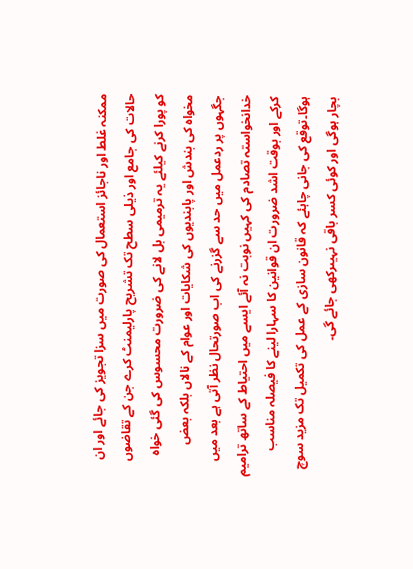ممکنہ غلط اور ناجائز استعمال کی صورت میں سزا تجویز کی جائے اور ان حالات کی جامع اور ذیلی سطح تک تشریح پارلیمنٹ کرے جن کے تقاضوں کو پورا کرنے کیلئے یہ ترمیمی بل لانے کی ضرورت محسوس کی گئی خواہ مخواہ کی بندش اور پابندیوں کی شکایات اور عوام کے نالاں بلکہ بعض جگہوں پر ردعمل میں حد سے گزرنے کی اب صورتحال نظر آتی ہے بعد میں خدانخواستہ تصادم کی کہیں نوبت نہ آئے ایسے میں احتیاط کے ساتھ ترامیم کرکے اور بوقت اشد ضرورت ان قوانین کا سہارا لینے کا فیصلہ مناسب ہوگا۔توقع کی جانی چاہئے کہ قانون سازی کے عمل کی تکمیل تک مزید سوچ بچار ہوگی اور کوئی کسر باقی نہیںرکھی جائے گی۔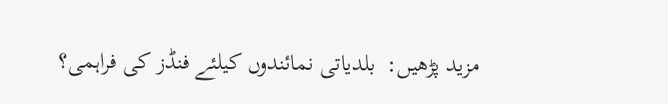مزید پڑھیں:  بلدیاتی نمائندوں کیلئے فنڈز کی فراہمی؟